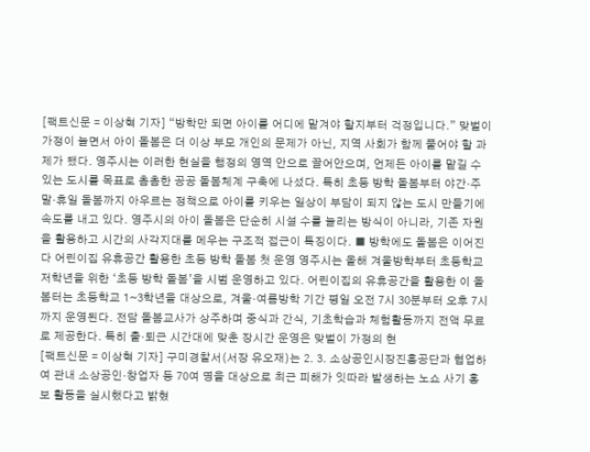[팩트신문 = 이상혁 기자] “방학만 되면 아이를 어디에 맡겨야 할지부터 걱정입니다.” 맞벌이 가정이 늘면서 아이 돌봄은 더 이상 부모 개인의 문제가 아닌, 지역 사회가 함께 풀어야 할 과제가 됐다. 영주시는 이러한 현실을 행정의 영역 안으로 끌어안으며, 언제든 아이를 맡길 수 있는 도시를 목표로 촘촘한 공공 돌봄체계 구축에 나섰다. 특히 초등 방학 돌봄부터 야간·주말·휴일 돌봄까지 아우르는 정책으로 아이를 키우는 일상이 부담이 되지 않는 도시 만들기에 속도를 내고 있다. 영주시의 아이 돌봄은 단순히 시설 수를 늘리는 방식이 아니라, 기존 자원을 활용하고 시간의 사각지대를 메우는 구조적 접근이 특징이다. ■ 방학에도 돌봄은 이어진다 어린이집 유휴공간 활용한 초등 방학 돌봄 첫 운영 영주시는 올해 겨울방학부터 초등학교 저학년을 위한 ‘초등 방학 돌봄’을 시범 운영하고 있다. 어린이집의 유휴공간을 활용한 이 돌봄터는 초등학교 1~3학년을 대상으로, 겨울·여름방학 기간 평일 오전 7시 30분부터 오후 7시까지 운영된다. 전담 돌봄교사가 상주하며 중식과 간식, 기초학습과 체험활동까지 전액 무료로 제공한다. 특히 출·퇴근 시간대에 맞춘 장시간 운영은 맞벌이 가정의 현
[팩트신문 = 이상혁 기자] 구미경찰서(서장 유오재)는 2. 3. 소상공인시장진흥공단과 협업하여 관내 소상공인·창업자 등 70여 명을 대상으로 최근 피해가 잇따라 발생하는 노쇼 사기 홍보 활동을 실시했다고 밝혔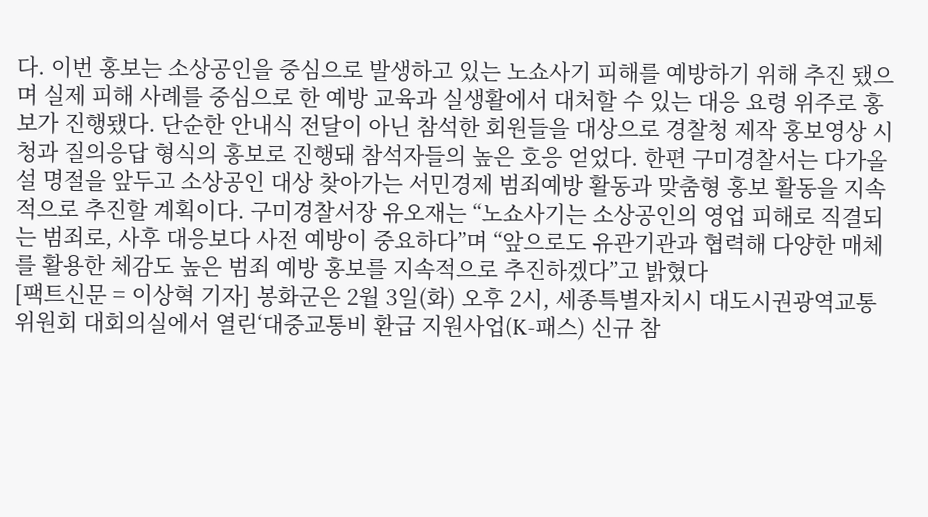다. 이번 홍보는 소상공인을 중심으로 발생하고 있는 노쇼사기 피해를 예방하기 위해 추진 됐으며 실제 피해 사례를 중심으로 한 예방 교육과 실생활에서 대처할 수 있는 대응 요령 위주로 홍보가 진행됐다. 단순한 안내식 전달이 아닌 참석한 회원들을 대상으로 경찰청 제작 홍보영상 시청과 질의응답 형식의 홍보로 진행돼 참석자들의 높은 호응 얻었다. 한편 구미경찰서는 다가올 설 명절을 앞두고 소상공인 대상 찾아가는 서민경제 범죄예방 활동과 맞춤형 홍보 활동을 지속적으로 추진할 계획이다. 구미경찰서장 유오재는 “노쇼사기는 소상공인의 영업 피해로 직결되는 범죄로, 사후 대응보다 사전 예방이 중요하다”며 “앞으로도 유관기관과 협력해 다양한 매체를 활용한 체감도 높은 범죄 예방 홍보를 지속적으로 추진하겠다”고 밝혔다
[팩트신문 = 이상혁 기자] 봉화군은 2월 3일(화) 오후 2시, 세종특별자치시 대도시권광역교통위원회 대회의실에서 열린‘대중교통비 환급 지원사업(K-패스) 신규 참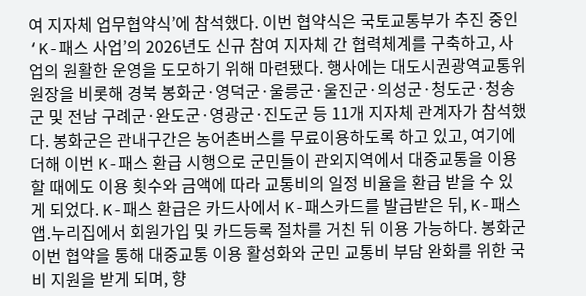여 지자체 업무협약식’에 참석했다. 이번 협약식은 국토교통부가 추진 중인 ‘K-패스 사업’의 2026년도 신규 참여 지자체 간 협력체계를 구축하고, 사업의 원활한 운영을 도모하기 위해 마련됐다. 행사에는 대도시권광역교통위원장을 비롯해 경북 봉화군·영덕군·울릉군·울진군·의성군·청도군·청송군 및 전남 구례군·완도군·영광군·진도군 등 11개 지자체 관계자가 참석했다. 봉화군은 관내구간은 농어촌버스를 무료이용하도록 하고 있고, 여기에 더해 이번 K-패스 환급 시행으로 군민들이 관외지역에서 대중교통을 이용할 때에도 이용 횟수와 금액에 따라 교통비의 일정 비율을 환급 받을 수 있게 되었다. K-패스 환급은 카드사에서 K-패스카드를 발급받은 뒤, K-패스 앱․누리집에서 회원가입 및 카드등록 절차를 거친 뒤 이용 가능하다. 봉화군 이번 협약을 통해 대중교통 이용 활성화와 군민 교통비 부담 완화를 위한 국비 지원을 받게 되며, 향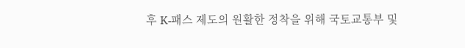후 K-패스 제도의 원활한 정착을 위해 국토교통부 및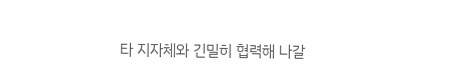타 지자체와 긴밀히 협력해 나갈